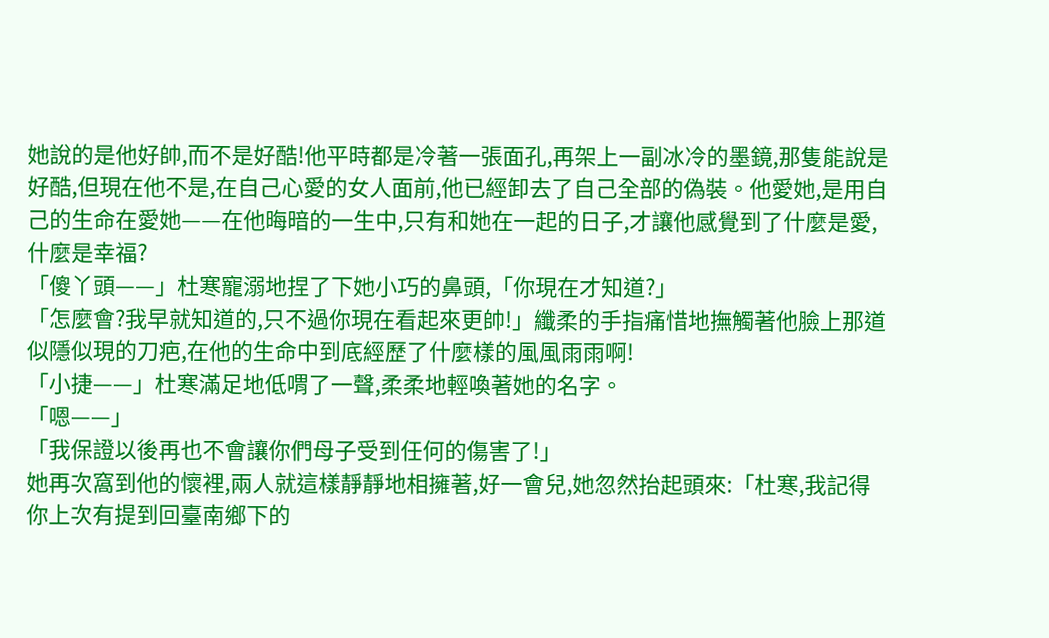她說的是他好帥,而不是好酷!他平時都是冷著一張面孔,再架上一副冰冷的墨鏡,那隻能說是好酷,但現在他不是,在自己心愛的女人面前,他已經卸去了自己全部的偽裝。他愛她,是用自己的生命在愛她——在他晦暗的一生中,只有和她在一起的日子,才讓他感覺到了什麼是愛,什麼是幸福?
「傻丫頭——」杜寒寵溺地捏了下她小巧的鼻頭,「你現在才知道?」
「怎麼會?我早就知道的,只不過你現在看起來更帥!」纖柔的手指痛惜地撫觸著他臉上那道似隱似現的刀疤,在他的生命中到底經歷了什麼樣的風風雨雨啊!
「小捷——」杜寒滿足地低喟了一聲,柔柔地輕喚著她的名字。
「嗯——」
「我保證以後再也不會讓你們母子受到任何的傷害了!」
她再次窩到他的懷裡,兩人就這樣靜靜地相擁著,好一會兒,她忽然抬起頭來:「杜寒,我記得你上次有提到回臺南鄉下的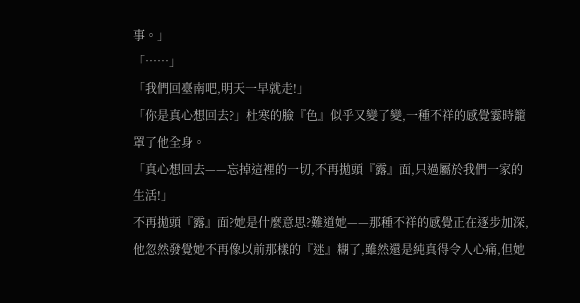事。」
「……」
「我們回臺南吧,明天一早就走!」
「你是真心想回去?」杜寒的臉『色』似乎又變了變,一種不祥的感覺霎時籠罩了他全身。
「真心想回去——忘掉這裡的一切,不再拋頭『露』面,只過屬於我們一家的生活!」
不再拋頭『露』面?她是什麼意思?難道她——那種不祥的感覺正在逐步加深,他忽然發覺她不再像以前那樣的『迷』糊了,雖然還是純真得令人心痛,但她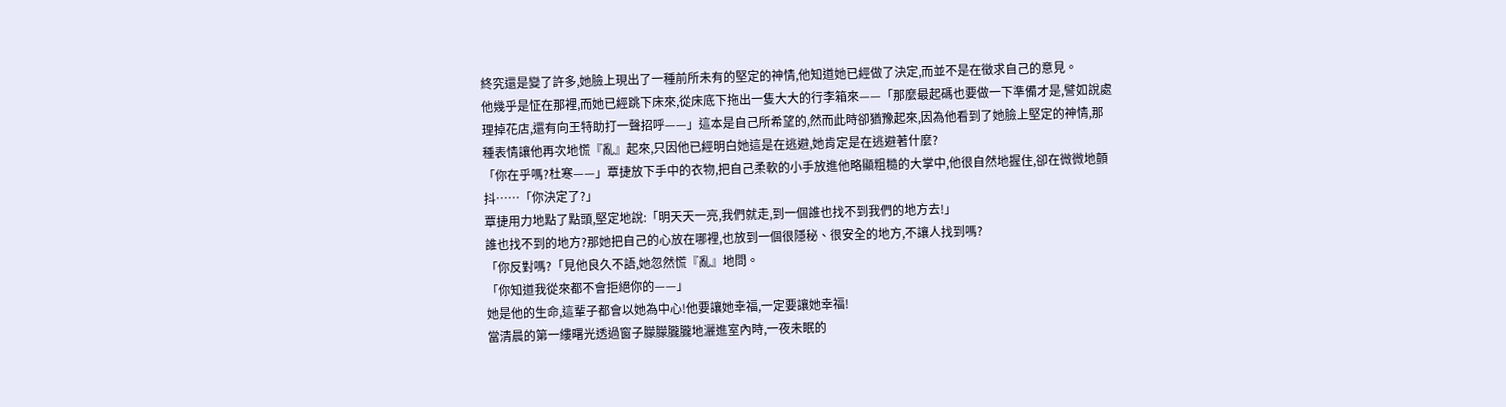終究還是變了許多,她臉上現出了一種前所未有的堅定的神情,他知道她已經做了決定,而並不是在徵求自己的意見。
他幾乎是怔在那裡,而她已經跳下床來,從床底下拖出一隻大大的行李箱來——「那麼最起碼也要做一下準備才是,譬如說處理掉花店,還有向王特助打一聲招呼——」這本是自己所希望的,然而此時卻猶豫起來,因為他看到了她臉上堅定的神情,那種表情讓他再次地慌『亂』起來,只因他已經明白她這是在逃避,她肯定是在逃避著什麼?
「你在乎嗎?杜寒——」覃捷放下手中的衣物,把自己柔軟的小手放進他略顯粗糙的大掌中,他很自然地握住,卻在微微地顫抖……「你決定了?」
覃捷用力地點了點頭,堅定地說:「明天天一亮,我們就走,到一個誰也找不到我們的地方去!」
誰也找不到的地方?那她把自己的心放在哪裡,也放到一個很隱秘、很安全的地方,不讓人找到嗎?
「你反對嗎?「見他良久不語,她忽然慌『亂』地問。
「你知道我從來都不會拒絕你的——」
她是他的生命,這輩子都會以她為中心!他要讓她幸福,一定要讓她幸福!
當清晨的第一縷曙光透過窗子朦朦朧朧地灑進室內時,一夜未眠的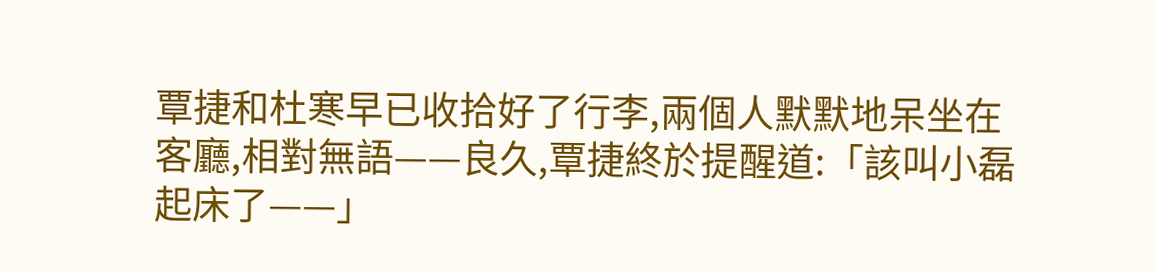覃捷和杜寒早已收拾好了行李,兩個人默默地呆坐在客廳,相對無語——良久,覃捷終於提醒道:「該叫小磊起床了——」